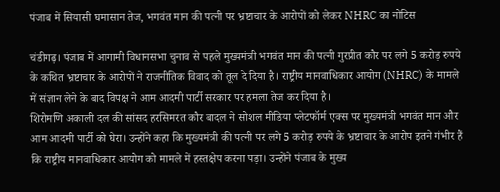पंजाब में सियासी घमासान तेज, भगवंत मान की पत्नी पर भ्रष्टाचार के आरोपों को लेकर NHRC का नोटिस

चंडीगढ़। पंजाब में आगामी विधानसभा चुनाव से पहले मुख्यमंत्री भगवंत मान की पत्नी गुरप्रीत कौर पर लगे 5 करोड़ रुपये के कथित भ्रष्टाचार के आरोपों ने राजनीतिक विवाद को तूल दे दिया है। राष्ट्रीय मानवाधिकार आयोग (NHRC) के मामले में संज्ञान लेने के बाद विपक्ष ने आम आदमी पार्टी सरकार पर हमला तेज कर दिया है।
शिरोमणि अकाली दल की सांसद हरसिमरत कौर बादल ने सोशल मीडिया प्लेटफॉर्म एक्स पर मुख्यमंत्री भगवंत मान और आम आदमी पार्टी को घेरा। उन्होंने कहा कि मुख्यमंत्री की पत्नी पर लगे 5 करोड़ रुपये के भ्रष्टाचार के आरोप इतने गंभीर हैं कि राष्ट्रीय मानवाधिकार आयोग को मामले में हस्तक्षेप करना पड़ा। उन्होंने पंजाब के मुख्य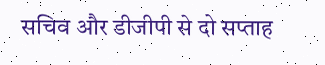सचिव और डीजीपी से दो सप्ताह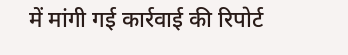में मांगी गई कार्रवाई की रिपोर्ट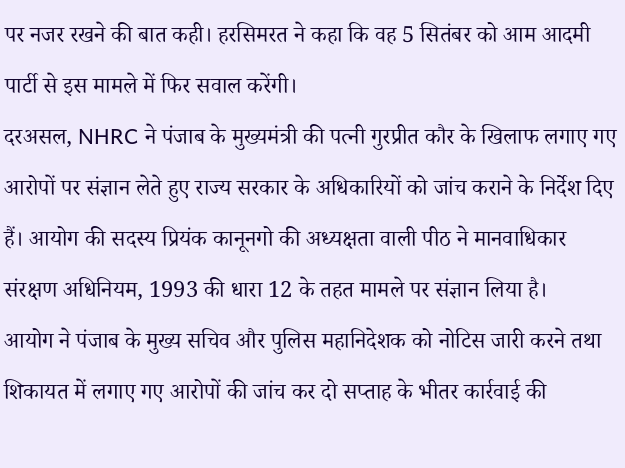पर नजर रखने की बात कही। हरसिमरत ने कहा कि वह 5 सितंबर को आम आदमी पार्टी से इस मामले में फिर सवाल करेंगी।
दरअसल, NHRC ने पंजाब के मुख्यमंत्री की पत्नी गुरप्रीत कौर के खिलाफ लगाए गए आरोपों पर संज्ञान लेते हुए राज्य सरकार के अधिकारियों को जांच कराने के निर्देश दिए हैं। आयोग की सदस्य प्रियंक कानूनगो की अध्यक्षता वाली पीठ ने मानवाधिकार संरक्षण अधिनियम, 1993 की धारा 12 के तहत मामले पर संज्ञान लिया है।
आयोग ने पंजाब के मुख्य सचिव और पुलिस महानिदेशक को नोटिस जारी करने तथा शिकायत में लगाए गए आरोपों की जांच कर दो सप्ताह के भीतर कार्रवाई की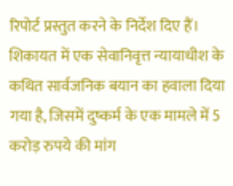रिपोर्ट प्रस्तुत करने के निर्देश दिए हैं।
शिकायत में एक सेवानिवृत्त न्यायाधीश के कथित सार्वजनिक बयान का हवाला दिया गया है, जिसमें दुष्कर्म के एक मामले में 5 करोड़ रुपये की मांग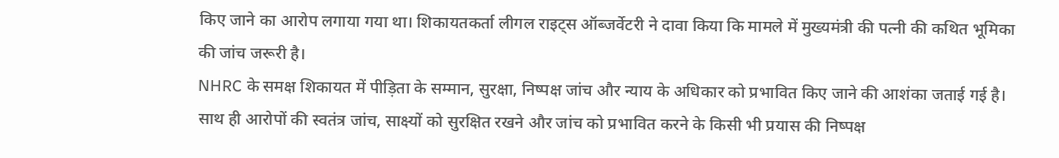किए जाने का आरोप लगाया गया था। शिकायतकर्ता लीगल राइट्स ऑब्जर्वेटरी ने दावा किया कि मामले में मुख्यमंत्री की पत्नी की कथित भूमिका की जांच जरूरी है।
NHRC के समक्ष शिकायत में पीड़िता के सम्मान, सुरक्षा, निष्पक्ष जांच और न्याय के अधिकार को प्रभावित किए जाने की आशंका जताई गई है। साथ ही आरोपों की स्वतंत्र जांच, साक्ष्यों को सुरक्षित रखने और जांच को प्रभावित करने के किसी भी प्रयास की निष्पक्ष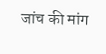जांच की मांग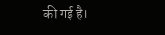की गई है।